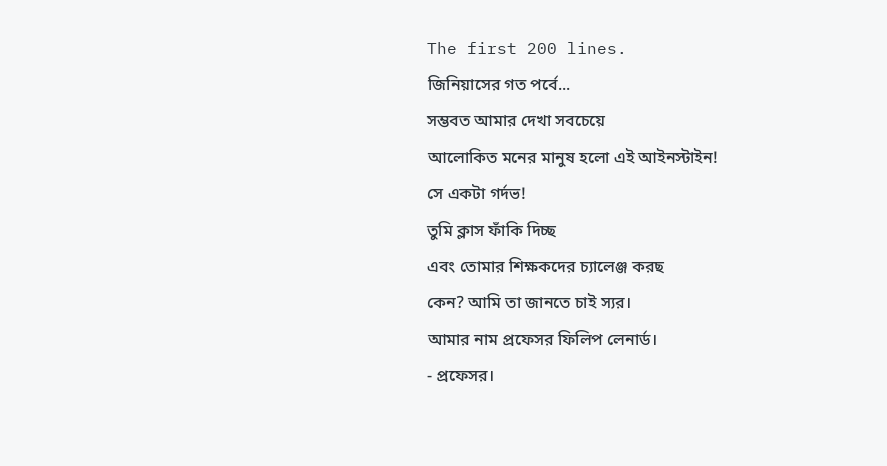The first 200 lines.
জিনিয়াসের গত পর্বে...
সম্ভবত আমার দেখা সবচেয়ে
আলোকিত মনের মানুষ হলো এই আইনস্টাইন!
সে একটা গর্দভ!
তুমি ক্লাস ফাঁকি দিচ্ছ
এবং তোমার শিক্ষকদের চ্যালেঞ্জ করছ
কেন? আমি তা জানতে চাই স্যর।
আমার নাম প্রফেসর ফিলিপ লেনার্ড।
- প্রফেসর।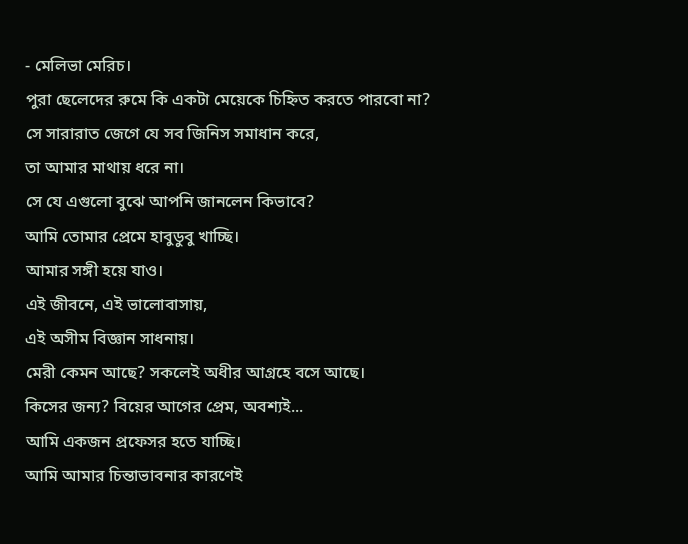- মেলিভা মেরিচ।
পুরা ছেলেদের রুমে কি একটা মেয়েকে চিহ্নিত করতে পারবো না?
সে সারারাত জেগে যে সব জিনিস সমাধান করে,
তা আমার মাথায় ধরে না।
সে যে এগুলো বুঝে আপনি জানলেন কিভাবে?
আমি তোমার প্রেমে হাবুডুবু খাচ্ছি।
আমার সঙ্গী হয়ে যাও।
এই জীবনে, এই ভালোবাসায়,
এই অসীম বিজ্ঞান সাধনায়।
মেরী কেমন আছে? সকলেই অধীর আগ্রহে বসে আছে।
কিসের জন্য? বিয়ের আগের প্রেম, অবশ্যই...
আমি একজন প্রফেসর হতে যাচ্ছি।
আমি আমার চিন্তাভাবনার কারণেই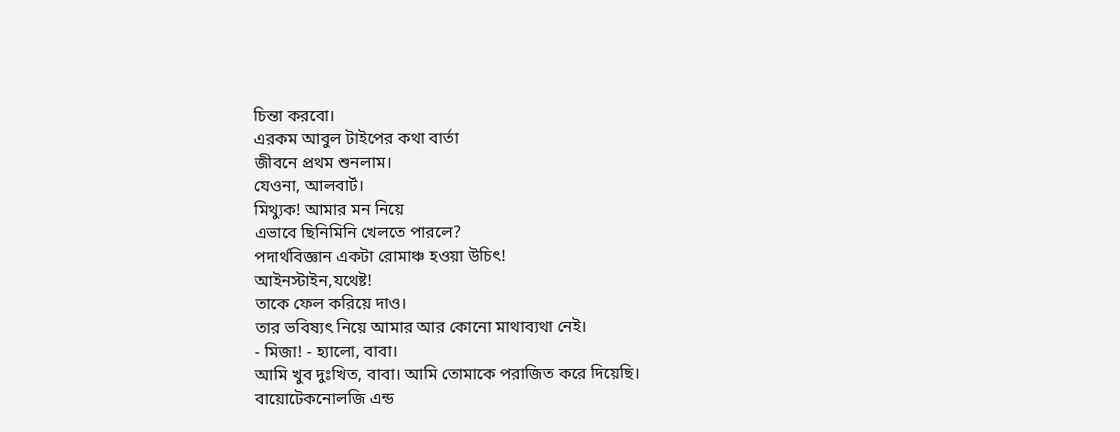চিন্তা করবো।
এরকম আবুল টাইপের কথা বার্তা
জীবনে প্রথম শুনলাম।
যেওনা, আলবার্ট।
মিথ্যুক! আমার মন নিয়ে
এভাবে ছিনিমিনি খেলতে পারলে?
পদার্থবিজ্ঞান একটা রোমাঞ্চ হওয়া উচিৎ!
আইনস্টাইন,যথেষ্ট!
তাকে ফেল করিয়ে দাও।
তার ভবিষ্যৎ নিয়ে আমার আর কোনো মাথাব্যথা নেই।
- মিজা! - হ্যালো, বাবা।
আমি খুব দুঃখিত, বাবা। আমি তোমাকে পরাজিত করে দিয়েছি।
বায়োটেকনোলজি এন্ড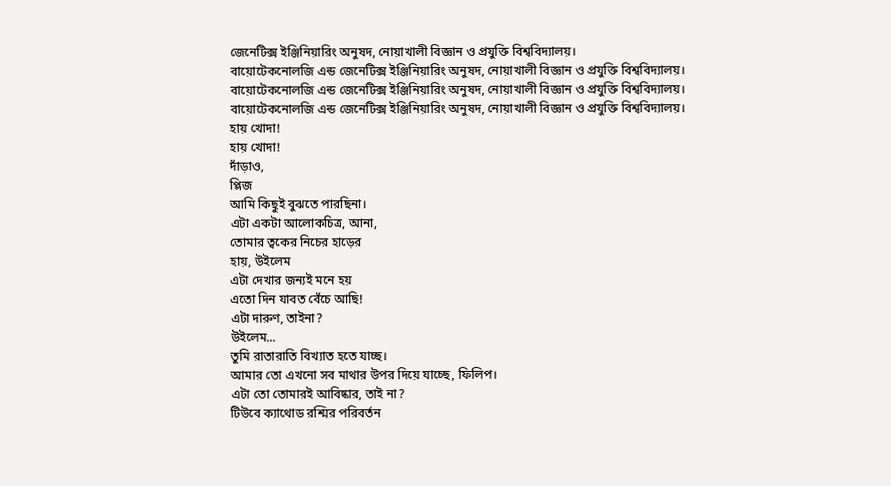জেনেটিক্স ইঞ্জিনিয়ারিং অনুষদ, নোয়াখালী বিজ্ঞান ও প্রযুক্তি বিশ্ববিদ্যালয়।
বায়োটেকনোলজি এন্ড জেনেটিক্স ইঞ্জিনিয়ারিং অনুষদ, নোয়াখালী বিজ্ঞান ও প্রযুক্তি বিশ্ববিদ্যালয়।
বায়োটেকনোলজি এন্ড জেনেটিক্স ইঞ্জিনিয়ারিং অনুষদ, নোয়াখালী বিজ্ঞান ও প্রযুক্তি বিশ্ববিদ্যালয়।
বায়োটেকনোলজি এন্ড জেনেটিক্স ইঞ্জিনিয়ারিং অনুষদ, নোয়াখালী বিজ্ঞান ও প্রযুক্তি বিশ্ববিদ্যালয়।
হায় খোদা!
হায় খোদা!
দাঁড়াও,
প্লিজ
আমি কিছুই বুঝতে পারছিনা।
এটা একটা আলোকচিত্র, আনা,
তোমার ত্বকের নিচের হাড়ের
হায়, উইলেম
এটা দেখার জন্যই মনে হয়
এতো দিন যাবত বেঁচে আছি!
এটা দারুণ, তাইনা?
উইলেম...
তুমি রাতারাতি বিখ্যাত হতে যাচ্ছ।
আমার তো এখনো সব মাথার উপর দিয়ে যাচ্ছে, ফিলিপ।
এটা তো তোমারই আবিষ্কার, তাই না?
টিউবে ক্যাথোড রশ্মির পরিবর্তন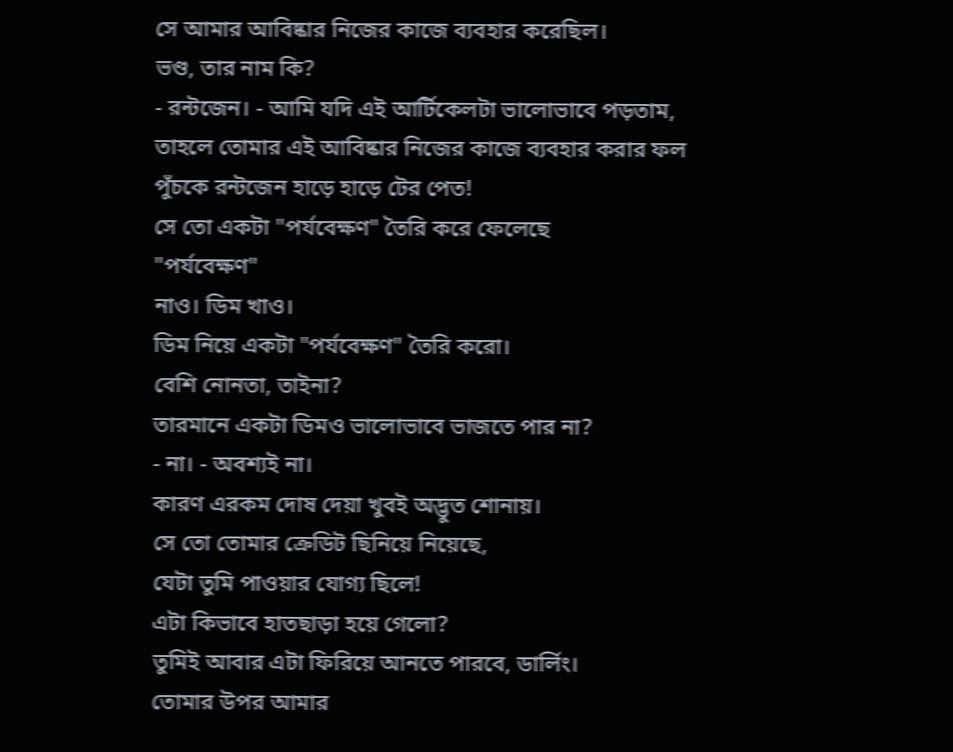সে আমার আবিষ্কার নিজের কাজে ব্যবহার করেছিল।
ভণ্ড, তার নাম কি?
- রন্টজেন। - আমি যদি এই আর্টিকেলটা ভালোভাবে পড়তাম,
তাহলে তোমার এই আবিষ্কার নিজের কাজে ব্যবহার করার ফল
পুঁচকে রন্টজেন হাড়ে হাড়ে টের পেত!
সে তো একটা "পর্যবেক্ষণ" তৈরি করে ফেলেছে
"পর্যবেক্ষণ"
নাও। ডিম খাও।
ডিম নিয়ে একটা "পর্যবেক্ষণ" তৈরি করো।
বেশি নোনতা, তাইনা?
তারমানে একটা ডিমও ভালোভাবে ভাজতে পার না?
- না। - অবশ্যই না।
কারণ এরকম দোষ দেয়া খুবই অদ্ভুত শোনায়।
সে তো তোমার ক্রেডিট ছিনিয়ে নিয়েছে,
যেটা তুমি পাওয়ার যোগ্য ছিলে!
এটা কিভাবে হাতছাড়া হয়ে গেলো?
তুমিই আবার এটা ফিরিয়ে আনতে পারবে, ডার্লিং।
তোমার উপর আমার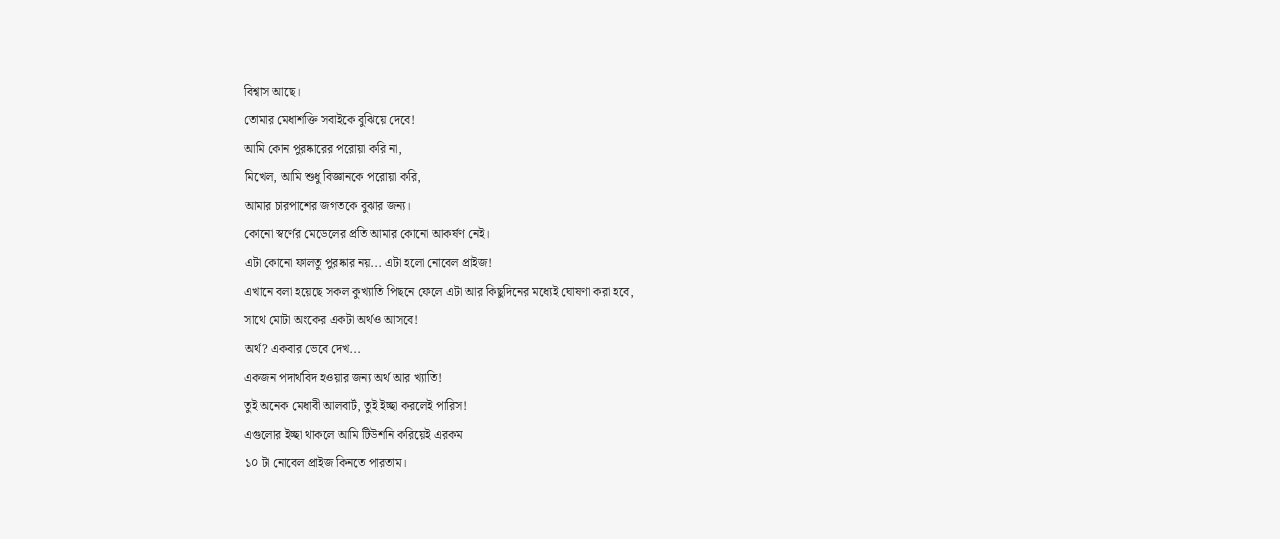বিশ্বাস আছে।
তোমার মেধাশক্তি সবাইকে বুঝিয়ে দেবে!
আমি কোন পুরষ্কারের পরোয়া করি না,
মিখেল, আমি শুধু বিজ্ঞানকে পরোয়া করি,
আমার চারপাশের জগতকে বুঝার জন্য।
কোনো স্বর্ণের মেডেলের প্রতি আমার কোনো আকর্ষণ নেই।
এটা কোনো ফালতু পুরষ্কার নয়... এটা হলো নোবেল প্রাইজ!
এখানে বলা হয়েছে সকল কুখ্যাতি পিছনে ফেলে এটা আর কিছুদিনের মধ্যেই ঘোষণা করা হবে,
সাথে মোটা অংকের একটা অর্থও আসবে!
অর্থ? একবার ভেবে দেখ...
একজন পদার্থবিদ হওয়ার জন্য অর্থ আর খ্যাতি!
তুই অনেক মেধাবী আলবার্ট, তুই ইচ্ছা করলেই পারিস!
এগুলোর ইচ্ছা থাকলে আমি টিউশনি করিয়েই এরকম
১০ টা নোবেল প্রাইজ কিনতে পারতাম।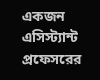একজন এসিস্ট্যান্ট প্রফেসরের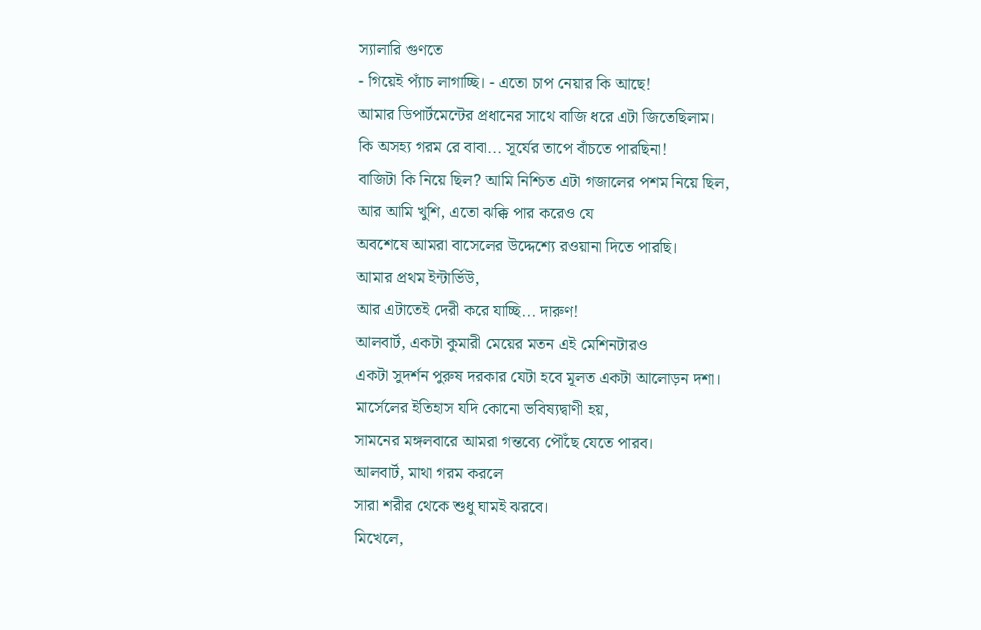স্যালারি গুণতে
- গিয়েই প্যাঁচ লাগাচ্ছি। - এতো চাপ নেয়ার কি আছে!
আমার ডিপার্টমেন্টের প্রধানের সাথে বাজি ধরে এটা জিতেছিলাম।
কি অসহ্য গরম রে বাবা... সূর্যের তাপে বাঁচতে পারছিনা!
বাজিটা কি নিয়ে ছিল? আমি নিশ্চিত এটা গজালের পশম নিয়ে ছিল,
আর আমি খুশি, এতো ঝক্কি পার করেও যে
অবশেষে আমরা বাসেলের উদ্দেশ্যে রওয়ানা দিতে পারছি।
আমার প্রথম ইন্টার্ভিউ,
আর এটাতেই দেরী করে যাচ্ছি... দারুণ!
আলবার্ট, একটা কুমারী মেয়ের মতন এই মেশিনটারও
একটা সুদর্শন পুরুষ দরকার যেটা হবে মূলত একটা আলোড়ন দশা।
মার্সেলের ইতিহাস যদি কোনো ভবিষ্যদ্বাণী হয়,
সামনের মঙ্গলবারে আমরা গন্তব্যে পৌঁছে যেতে পারব।
আলবার্ট, মাথা গরম করলে
সারা শরীর থেকে শুধু ঘামই ঝরবে।
মিখেলে,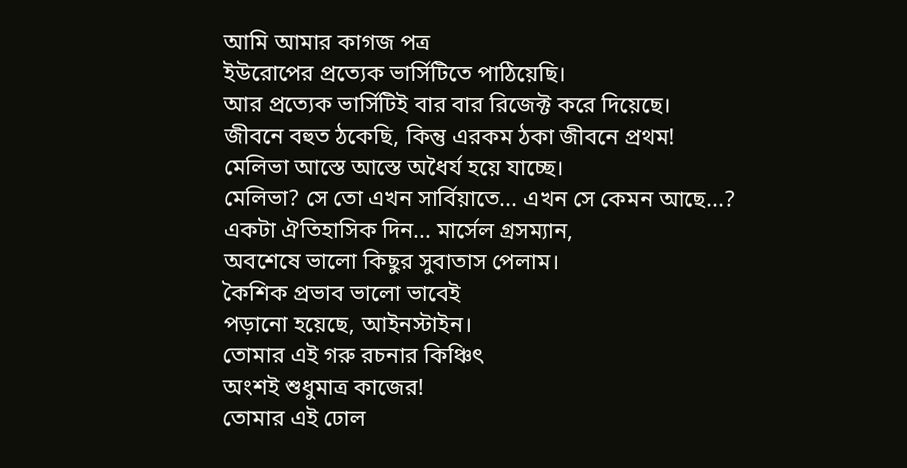আমি আমার কাগজ পত্র
ইউরোপের প্রত্যেক ভার্সিটিতে পাঠিয়েছি।
আর প্রত্যেক ভার্সিটিই বার বার রিজেক্ট করে দিয়েছে।
জীবনে বহুত ঠকেছি, কিন্তু এরকম ঠকা জীবনে প্রথম!
মেলিভা আস্তে আস্তে অধৈর্য হয়ে যাচ্ছে।
মেলিভা? সে তো এখন সার্বিয়াতে... এখন সে কেমন আছে...?
একটা ঐতিহাসিক দিন... মার্সেল গ্রসম্যান,
অবশেষে ভালো কিছুর সুবাতাস পেলাম।
কৈশিক প্রভাব ভালো ভাবেই
পড়ানো হয়েছে, আইনস্টাইন।
তোমার এই গরু রচনার কিঞ্চিৎ
অংশই শুধুমাত্র কাজের!
তোমার এই ঢোল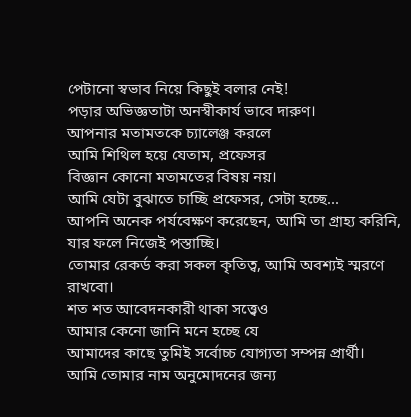পেটানো স্বভাব নিয়ে কিছুই বলার নেই!
পড়ার অভিজ্ঞতাটা অনস্বীকার্য ভাবে দারুণ।
আপনার মতামতকে চ্যালেঞ্জ করলে
আমি শিথিল হয়ে যেতাম, প্রফেসর
বিজ্ঞান কোনো মতামতের বিষয় নয়।
আমি যেটা বুঝাতে চাচ্ছি প্রফেসর, সেটা হচ্ছে...
আপনি অনেক পর্যবেক্ষণ করেছেন, আমি তা গ্রাহ্য করিনি,
যার ফলে নিজেই পস্তাচ্ছি।
তোমার রেকর্ড করা সকল কৃতিত্ব, আমি অবশ্যই স্মরণে রাখবো।
শত শত আবেদনকারী থাকা সত্ত্বেও
আমার কেনো জানি মনে হচ্ছে যে
আমাদের কাছে তুমিই সর্বোচ্চ যোগ্যতা সম্পন্ন প্রার্থী।
আমি তোমার নাম অনুমোদনের জন্য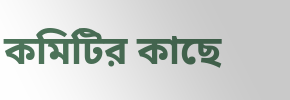কমিটির কাছে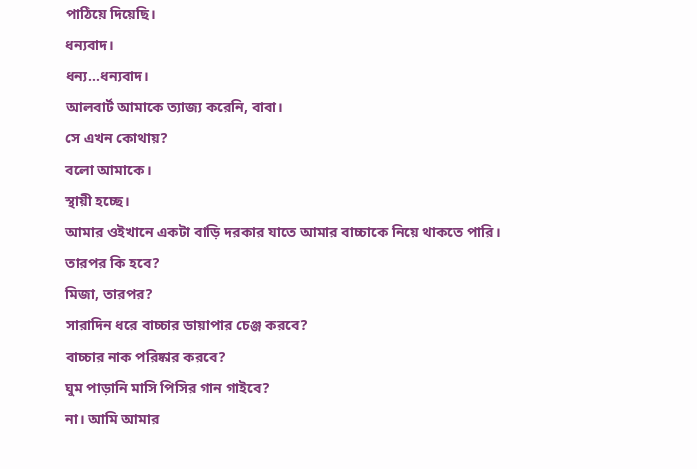পাঠিয়ে দিয়েছি।
ধন্যবাদ।
ধন্য...ধন্যবাদ।
আলবার্ট আমাকে ত্যাজ্য করেনি, বাবা।
সে এখন কোথায়?
বলো আমাকে।
স্থায়ী হচ্ছে।
আমার ওইখানে একটা বাড়ি দরকার যাতে আমার বাচ্চাকে নিয়ে থাকতে পারি।
তারপর কি হবে?
মিজা, তারপর?
সারাদিন ধরে বাচ্চার ডায়াপার চেঞ্জ করবে?
বাচ্চার নাক পরিষ্কার করবে?
ঘুম পাড়ানি মাসি পিসির গান গাইবে?
না। আমি আমার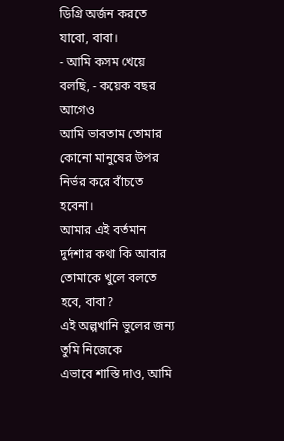ডিগ্রি অর্জন করতে যাবো, বাবা।
- আমি কসম খেয়ে বলছি, - কয়েক বছর আগেও
আমি ভাবতাম তোমার কোনো মানুষের উপর নির্ভর করে বাঁচতে হবেনা।
আমার এই বর্তমান দুর্দশার কথা কি আবার তোমাকে খুলে বলতে হবে, বাবা?
এই অল্পখানি ভুলের জন্য তুমি নিজেকে
এভাবে শাস্তি দাও, আমি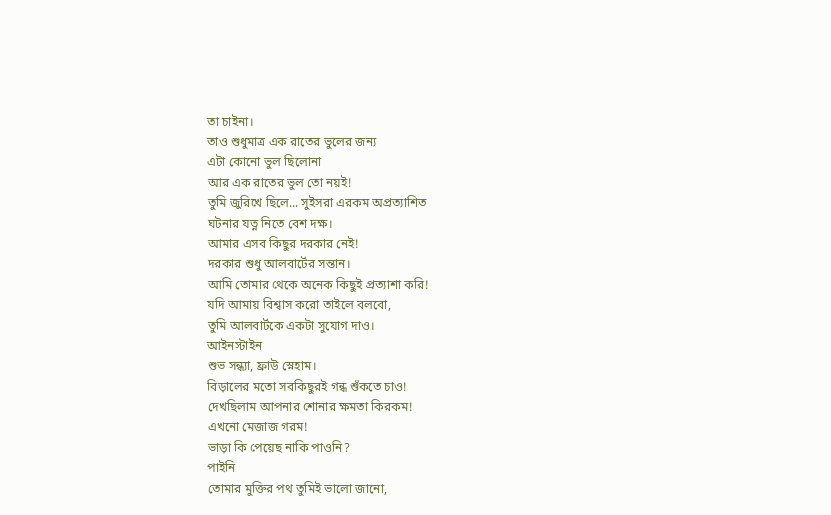তা চাইনা।
তাও শুধুমাত্র এক রাতের ভুলের জন্য
এটা কোনো ভুল ছিলোনা
আর এক রাতের ভুল তো নয়ই!
তুমি জুরিখে ছিলে... সুইসরা এরকম অপ্রত্যাশিত
ঘটনার যত্ন নিতে বেশ দক্ষ।
আমার এসব কিছুর দরকার নেই!
দরকার শুধু আলবার্টের সন্তান।
আমি তোমার থেকে অনেক কিছুই প্রত্যাশা করি!
যদি আমায় বিশ্বাস করো তাইলে বলবো,
তুমি আলবার্টকে একটা সুযোগ দাও।
আইনস্টাইন
শুভ সন্ধ্যা, ফ্রাউ স্নেহাম।
বিড়ালের মতো সবকিছুরই গন্ধ শুঁকতে চাও!
দেখছিলাম আপনার শোনার ক্ষমতা কিরকম!
এখনো মেজাজ গরম!
ভাড়া কি পেয়েছ নাকি পাওনি?
পাইনি
তোমার মুক্তির পথ তুমিই ভালো জানো,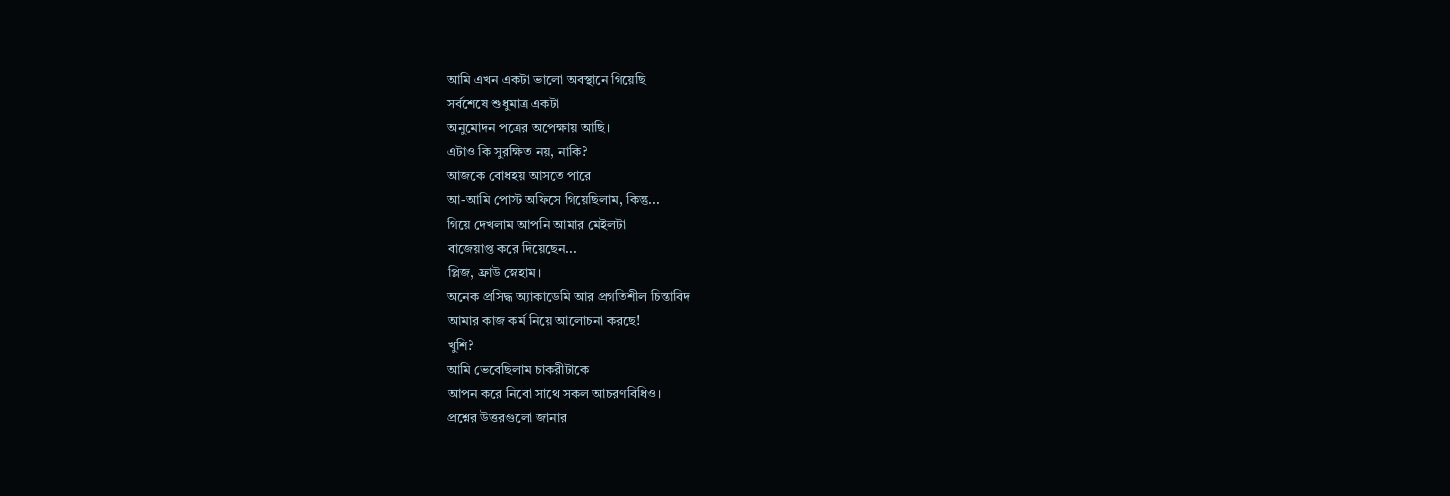আমি এখন একটা ভালো অবস্থানে গিয়েছি
সর্বশেষে শুধুমাত্র একটা
অনুমোদন পত্রের অপেক্ষায় আছি।
এটাও কি সুরক্ষিত নয়, নাকি?
আজকে বোধহয় আসতে পারে
আ-আমি পোস্ট অফিসে গিয়েছিলাম, কিন্তু...
গিয়ে দেখলাম আপনি আমার মেইলটা
বাজেয়াপ্ত করে দিয়েছেন...
প্লিজ, ফ্রাউ স্নেহাম।
অনেক প্রসিদ্ধ অ্যাকাডেমি আর প্রগতিশীল চিন্তাবিদ
আমার কাজ কর্ম নিয়ে আলোচনা করছে!
খুশি?
আমি ভেবেছিলাম চাকরীটাকে
আপন করে নিবো সাথে সকল আচরণবিধিও।
প্রশ্নের উত্তরগুলো জানার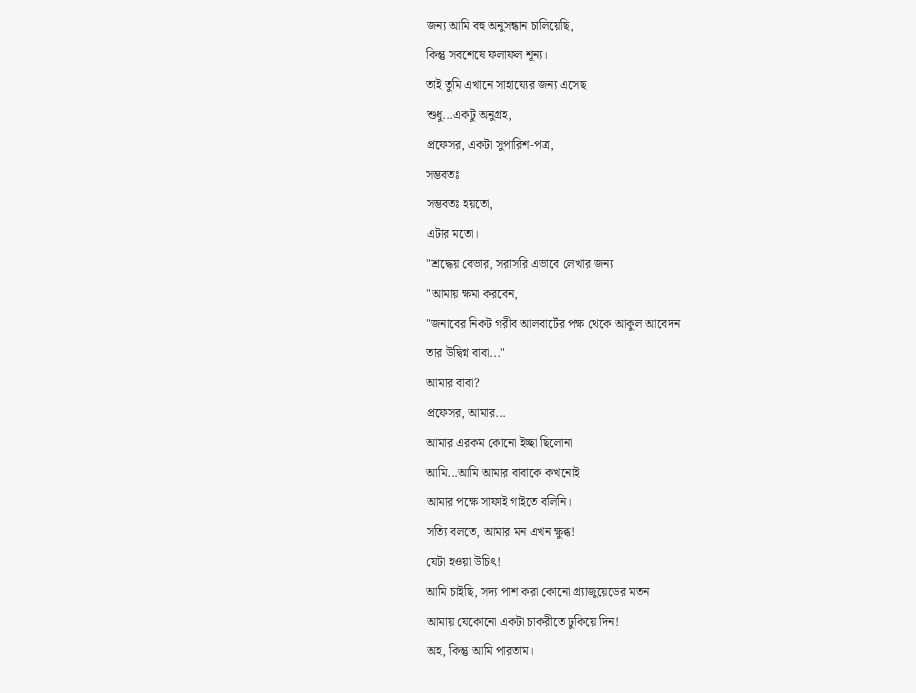জন্য আমি বহু অনুসন্ধান চালিয়েছি,
কিন্তু সবশেষে ফলাফল শূন্য।
তাই তুমি এখানে সাহায্যের জন্য এসেছ
শুধু...একটু অনুগ্রহ,
প্রফেসর, একটা সুপারিশ-পত্র,
সম্ভবতঃ
সম্ভবতঃ হয়তো,
এটার মতো।
"শ্রদ্ধেয় বেভার, সরাসরি এভাবে লেখার জন্য
"আমায় ক্ষমা করবেন,
"জনাবের নিকট গরীব আলবার্টের পক্ষ থেকে আকুল আবেদন
তার উদ্বিগ্ন বাবা..."
আমার বাবা?
প্রফেসর, আমার...
আমার এরকম কোনো ইচ্ছা ছিলোনা
আমি...আমি আমার বাবাকে কখনোই
আমার পক্ষে সাফাই গাইতে বলিনি।
সত্যি বলতে, আমার মন এখন ক্ষুব্ধ!
যেটা হওয়া উচিৎ!
আমি চাইছি, সদ্য পাশ করা কোনো গ্র্যাজুয়েডের মতন
আমায় যেকোনো একটা চাকরীতে ঢুকিয়ে দিন!
অহ, কিন্তু আমি পারতাম।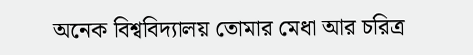অনেক বিশ্ববিদ্যালয় তোমার মেধা আর চরিত্র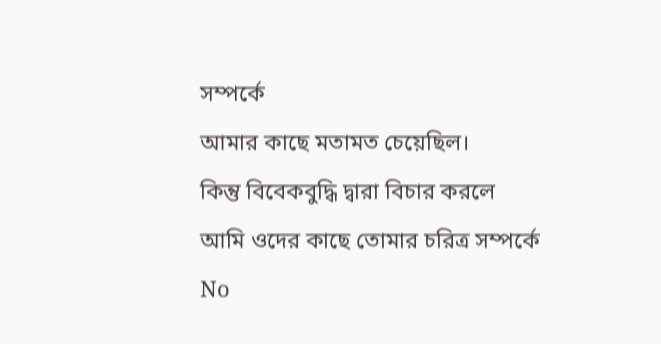সম্পর্কে
আমার কাছে মতামত চেয়েছিল।
কিন্তু বিবেকবুদ্ধি দ্বারা বিচার করলে
আমি ওদের কাছে তোমার চরিত্র সম্পর্কে
No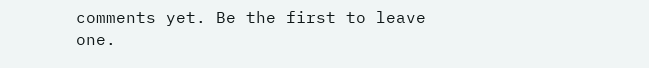comments yet. Be the first to leave one.